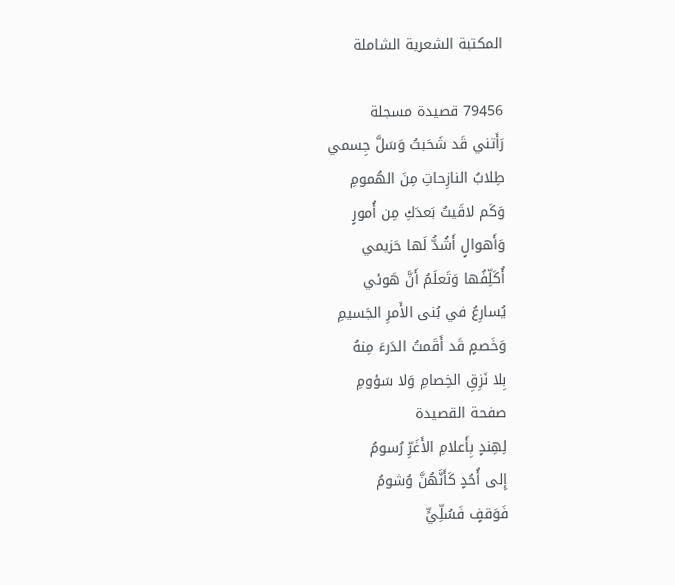المكتبة الشعرية الشاملة

79456 قصيدة مسجلة
رَأَتني قَد شَحَبتُ وَسَلَّ جِسمي
طِلابُ النازِحاتِ مِنَ الهُمومِ
وَكَم لاقَيتُ بَعدَكِ مِن أُمورٍ
وَأَهوالٍ أَشُدُّ لَها حَزيمي
أُكَلِّفُها وَتَعلَمُ أَنَّ هَوئي
يُسارِعُ في بُنى الأَمرِ الجَسيمِ
وَخَصمٍ قَد أَقَمتُ الدَرءَ مِنهُ
بِلا نَزِقِ الخِصامِ وَلا سَؤومِ
صفحة القصيدة
لِهِندٍ بِأَعلامِ الأَغَرِّ رُسومُ
إِلى أُحُدٍ كَأَنَّهُنَّ وُشومُ
فَوَقفٍ فَسُلِّيٍّ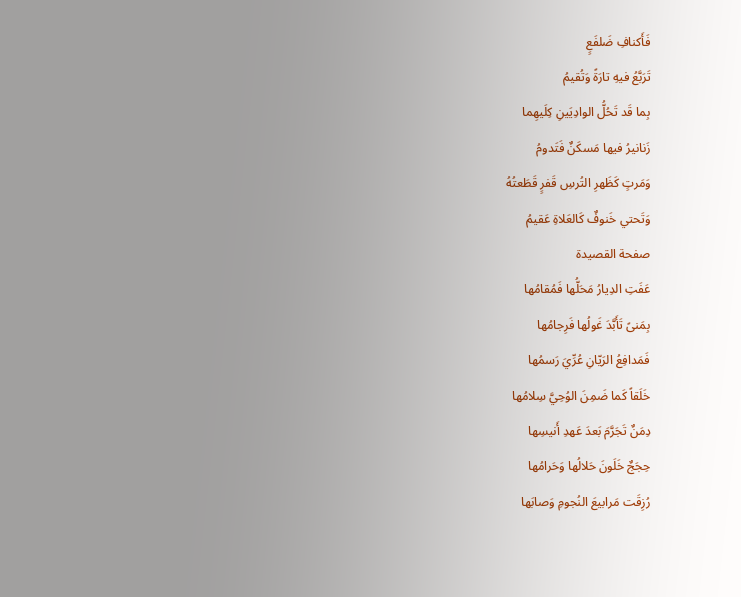فَأَكنافِ ضَلفَعٍ
تَرَبَّعُ فيهِ تارَةً وَتُقيمُ
بِما قَد تَحُلُّ الوادِيَينِ كِلَيهِما
زَنانيرُ فيها مَسكَنٌ فَتَدومُ
وَمَرتٍ كَظَهرِ التُرسِ قَفرٍ قَطَعتُهُ
وَتَحتي خَنوفٌ كَالعَلاةِ عَقيمُ
صفحة القصيدة
عَفَتِ الدِيارُ مَحَلُّها فَمُقامُها
بِمَنىً تَأَبَّدَ غَولُها فَرِجامُها
فَمَدافِعُ الرَيّانِ عُرِّيَ رَسمُها
خَلَقاً كَما ضَمِنَ الوُحِيَّ سِلامُها
دِمَنٌ تَجَرَّمَ بَعدَ عَهدِ أَنيسِها
حِجَجٌ خَلَونَ حَلالُها وَحَرامُها
رُزِقَت مَرابيعَ النُجومِ وَصابَها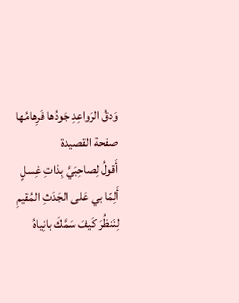وَدقُ الرَواعِدِ جَودُها فَرِهامُها
صفحة القصيدة
أَقولُ لِصاحِبَيَّ بِذاتِ غِسلٍ
أَلِمّا بي عَلى الجَدَثِ المُقيمِ
لِنَنظُرَ كَيفَ سَمَّكَ بانِياهُ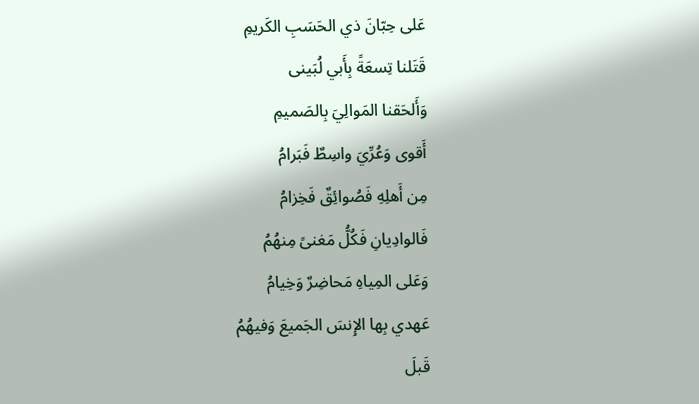عَلى حِبّانَ ذي الحَسَبِ الكَريمِ
قَتَلنا تِسعَةً بِأَبي لُبَينى
وَأَلحَقنا المَوالِيَ بِالصَميمِ
أَقوى وَعُرِّيَ واسِطٌ فَبَرامُ
مِن أَهلِهِ فَصُوائِقٌ فَخِزامُ
فَالوادِيانِ فَكُلُّ مَغنىً مِنهُمُ
وَعَلى المِياهِ مَحاضِرٌ وَخِيامُ
عَهدي بِها الإِنسَ الجَميعَ وَفيهُمُ
قَبلَ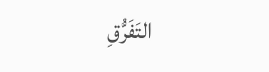التَفَرُّقِ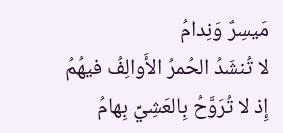مَيسِرٌ وَنِدامُ
لا تُنشَدُ الحُمرُ الأَوالِفُ فيهُمُ
إِذ لا تُرَوَّحُ بِالعَشِيِّ بِهامُ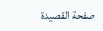صفحة القصيدة